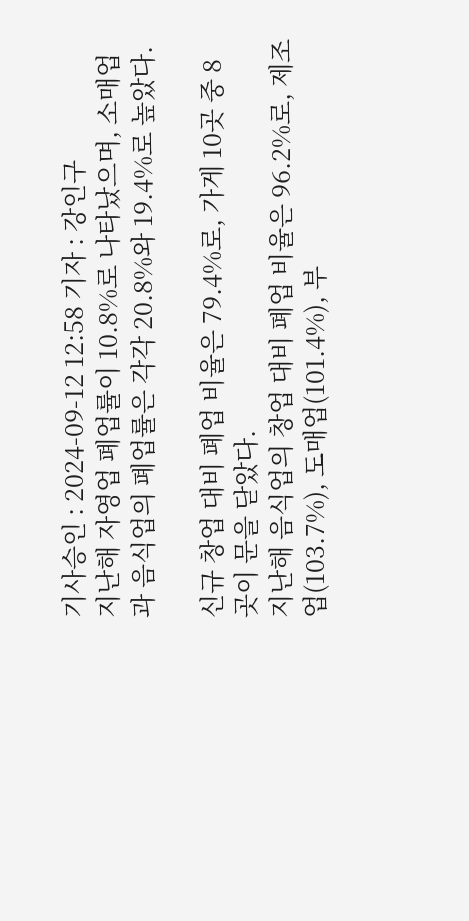기사승인 : 2024-09-12 12:58 기자 : 강인구
지난해 자영업 폐업률이 10.8%로 나타났으며, 소매업과 음식업의 폐업률은 각각 20.8%와 19.4%로 높았다.

신규 창업 대비 폐업 비율은 79.4%로, 가게 10곳 중 8곳이 문을 닫았다.
지난해 음식업의 창업 대비 폐업 비율은 96.2%로, 제조업(103.7%), 도매업(101.4%), 부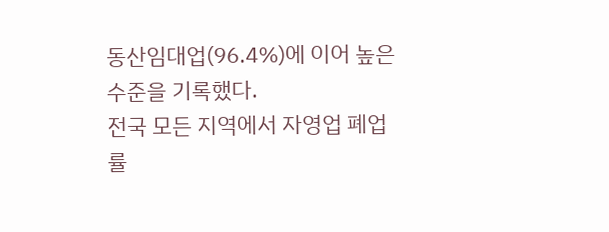동산임대업(96.4%)에 이어 높은 수준을 기록했다.
전국 모든 지역에서 자영업 폐업률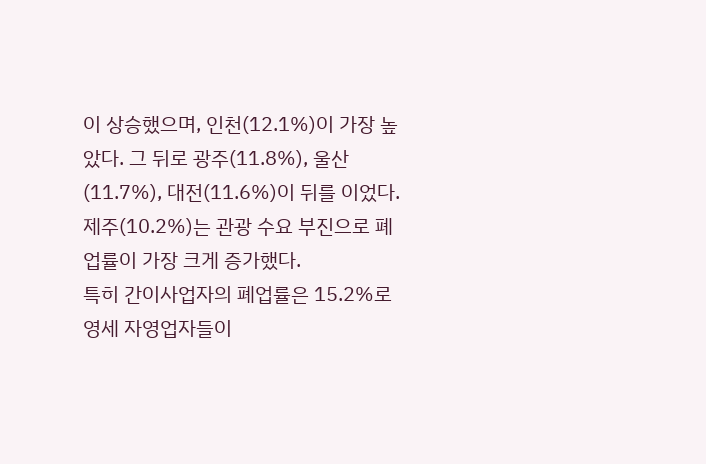이 상승했으며, 인천(12.1%)이 가장 높았다. 그 뒤로 광주(11.8%), 울산(11.7%), 대전(11.6%)이 뒤를 이었다. 제주(10.2%)는 관광 수요 부진으로 폐업률이 가장 크게 증가했다.
특히 간이사업자의 폐업률은 15.2%로 영세 자영업자들이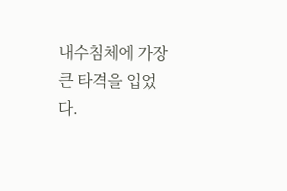내수침체에 가장 큰 타격을 입었다.